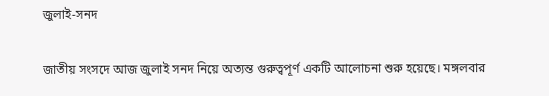জুলাই-সনদ

জাতীয় সংসদে আজ জুলাই সনদ নিয়ে অত্যন্ত গুরুত্বপূর্ণ একটি আলোচনা শুরু হয়েছে। মঙ্গলবার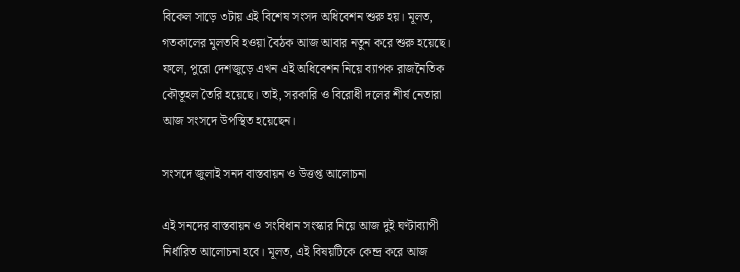বিকেল সাড়ে ৩টায় এই বিশেষ সংসদ অধিবেশন শুরু হয়। মূলত, গতকালের মুলতবি হওয়া বৈঠক আজ আবার নতুন করে শুরু হয়েছে। ফলে, পুরো দেশজুড়ে এখন এই অধিবেশন নিয়ে ব্যাপক রাজনৈতিক কৌতূহল তৈরি হয়েছে। তাই, সরকারি ও বিরোধী দলের শীর্ষ নেতারা আজ সংসদে উপস্থিত হয়েছেন।

সংসদে জুলাই সনদ বাস্তবায়ন ও উত্তপ্ত আলোচনা

এই সনদের বাস্তবায়ন ও সংবিধান সংস্কার নিয়ে আজ দুই ঘণ্টাব্যাপী নির্ধারিত আলোচনা হবে। মূলত, এই বিষয়টিকে কেন্দ্র করে আজ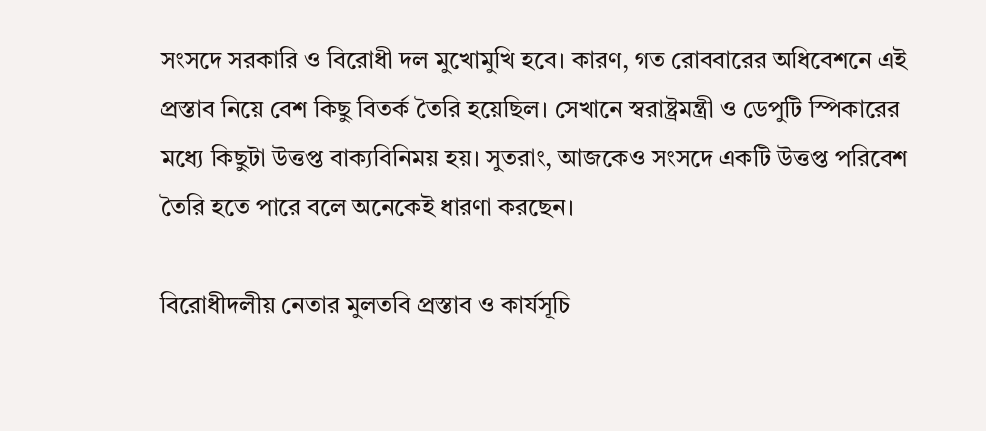সংসদে সরকারি ও বিরোধী দল মুখোমুখি হবে। কারণ, গত রোববারের অধিবেশনে এই প্রস্তাব নিয়ে বেশ কিছু বিতর্ক তৈরি হয়েছিল। সেখানে স্বরাষ্ট্রমন্ত্রী ও ডেপুটি স্পিকারের মধ্যে কিছুটা উত্তপ্ত বাক্যবিনিময় হয়। সুতরাং, আজকেও সংসদে একটি উত্তপ্ত পরিবেশ তৈরি হতে পারে বলে অনেকেই ধারণা করছেন।

বিরোধীদলীয় নেতার মুলতবি প্রস্তাব ও কার্যসূচি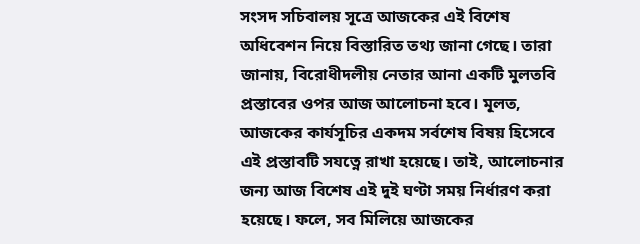সংসদ সচিবালয় সূত্রে আজকের এই বিশেষ অধিবেশন নিয়ে বিস্তারিত তথ্য জানা গেছে। তারা জানায়, বিরোধীদলীয় নেতার আনা একটি মুলতবি প্রস্তাবের ওপর আজ আলোচনা হবে। মূলত, আজকের কার্যসূচির একদম সর্বশেষ বিষয় হিসেবে এই প্রস্তাবটি সযত্নে রাখা হয়েছে। তাই, আলোচনার জন্য আজ বিশেষ এই দুই ঘণ্টা সময় নির্ধারণ করা হয়েছে। ফলে, সব মিলিয়ে আজকের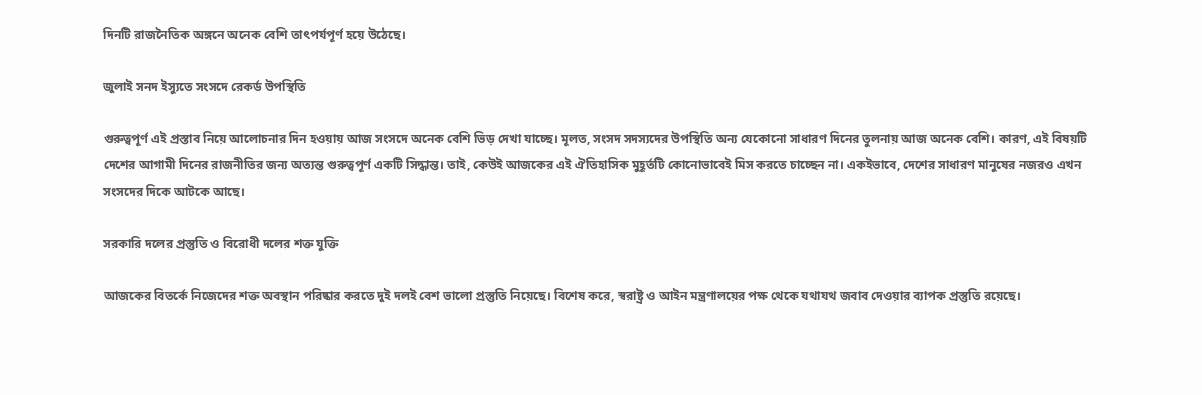দিনটি রাজনৈতিক অঙ্গনে অনেক বেশি তাৎপর্যপূর্ণ হয়ে উঠেছে।

জুলাই সনদ ইস্যুতে সংসদে রেকর্ড উপস্থিতি

গুরুত্বপূর্ণ এই প্রস্তাব নিয়ে আলোচনার দিন হওয়ায় আজ সংসদে অনেক বেশি ভিড় দেখা যাচ্ছে। মূলত, সংসদ সদস্যদের উপস্থিতি অন্য যেকোনো সাধারণ দিনের তুলনায় আজ অনেক বেশি। কারণ, এই বিষয়টি দেশের আগামী দিনের রাজনীতির জন্য অত্যন্ত গুরুত্বপূর্ণ একটি সিদ্ধান্ত। তাই, কেউই আজকের এই ঐতিহাসিক মুহূর্তটি কোনোভাবেই মিস করতে চাচ্ছেন না। একইভাবে, দেশের সাধারণ মানুষের নজরও এখন সংসদের দিকে আটকে আছে।

সরকারি দলের প্রস্তুতি ও বিরোধী দলের শক্ত যুক্তি

আজকের বিতর্কে নিজেদের শক্ত অবস্থান পরিষ্কার করতে দুই দলই বেশ ভালো প্রস্তুতি নিয়েছে। বিশেষ করে, স্বরাষ্ট্র ও আইন মন্ত্রণালয়ের পক্ষ থেকে যথাযথ জবাব দেওয়ার ব্যাপক প্রস্তুতি রয়েছে।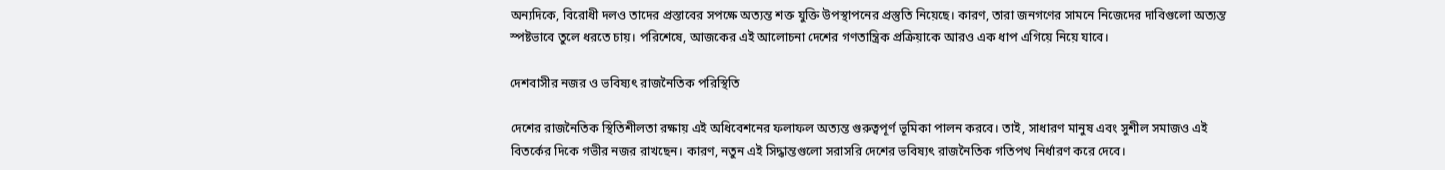অন্যদিকে, বিরোধী দলও তাদের প্রস্তাবের সপক্ষে অত্যন্ত শক্ত যুক্তি উপস্থাপনের প্রস্তুতি নিয়েছে। কারণ, তারা জনগণের সামনে নিজেদের দাবিগুলো অত্যন্ত স্পষ্টভাবে তুলে ধরতে চায়। পরিশেষে, আজকের এই আলোচনা দেশের গণতান্ত্রিক প্রক্রিয়াকে আরও এক ধাপ এগিয়ে নিয়ে যাবে।

দেশবাসীর নজর ও ভবিষ্যৎ রাজনৈতিক পরিস্থিতি

দেশের রাজনৈতিক স্থিতিশীলতা রক্ষায় এই অধিবেশনের ফলাফল অত্যন্ত গুরুত্বপূর্ণ ভূমিকা পালন করবে। তাই, সাধারণ মানুষ এবং সুশীল সমাজও এই বিতর্কের দিকে গভীর নজর রাখছেন। কারণ, নতুন এই সিদ্ধান্তগুলো সরাসরি দেশের ভবিষ্যৎ রাজনৈতিক গতিপথ নির্ধারণ করে দেবে।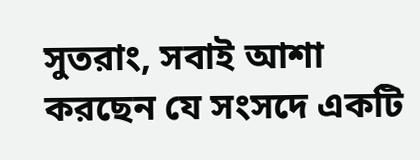সুতরাং, সবাই আশা করছেন যে সংসদে একটি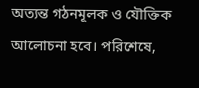অত্যন্ত গঠনমূলক ও যৌক্তিক আলোচনা হবে। পরিশেষে,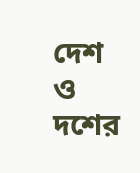দেশ ও দশের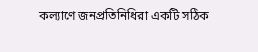কল্যাণে জনপ্রতিনিধিরা একটি সঠিক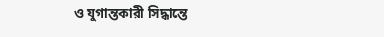ও যুগান্তকারী সিদ্ধান্তে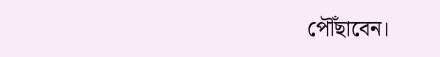পৌঁছাবেন।